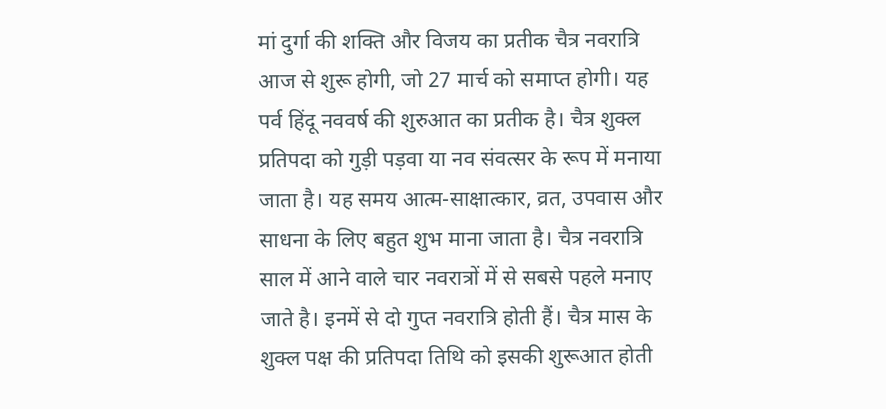मां दुर्गा की शक्ति और विजय का प्रतीक चैत्र नवरात्रि आज से शुरू होगी, जो 27 मार्च को समाप्त होगी। यह पर्व हिंदू नववर्ष की शुरुआत का प्रतीक है। चैत्र शुक्ल प्रतिपदा को गुड़ी पड़वा या नव संवत्सर के रूप में मनाया जाता है। यह समय आत्म-साक्षात्कार, व्रत, उपवास और साधना के लिए बहुत शुभ माना जाता है। चैत्र नवरात्रि साल में आने वाले चार नवरात्रों में से सबसे पहले मनाए जाते है। इनमें से दो गुप्त नवरात्रि होती हैं। चैत्र मास के शुक्ल पक्ष की प्रतिपदा तिथि को इसकी शुरूआत होती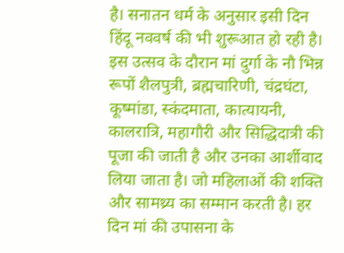है। सनातन धर्म के अनुसार इसी दिन हिंदू नववर्ष की भी शुरूआत हो रही है। इस उत्सव के दौरान मां दुर्गा के नौ भिन्न रूपों शैलपुत्री, ब्रह्मचारिणी, चंद्रघंटा, कूष्मांडा, स्कंदमाता, कात्यायनी, कालरात्रि, महागौरी और सिद्धिदात्री की पूजा की जाती है और उनका आर्शीवाद लिया जाता है। जो महिलाओं की शक्ति और सामथ्र्य का सम्मान करती है। हर दिन मां की उपासना के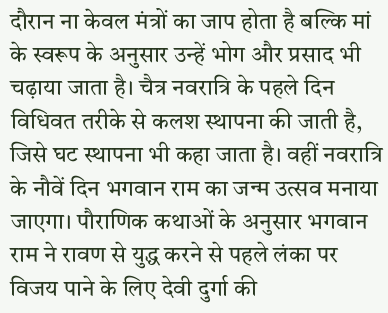दौरान ना केवल मंत्रों का जाप होता है बल्कि मां के स्वरूप के अनुसार उन्हें भोग और प्रसाद भी चढ़ाया जाता है। चैत्र नवरात्रि के पहले दिन विधिवत तरीके से कलश स्थापना की जाती है, जिसे घट स्थापना भी कहा जाता है। वहीं नवरात्रि के नौवें दिन भगवान राम का जन्म उत्सव मनाया जाएगा। पौराणिक कथाओं के अनुसार भगवान राम ने रावण से युद्ध करने से पहले लंका पर विजय पाने के लिए देवी दुर्गा की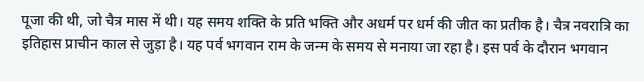पूजा की थी, जो चैत्र मास में थी। यह समय शक्ति के प्रति भक्ति और अधर्म पर धर्म की जीत का प्रतीक है। चैत्र नवरात्रि का इतिहास प्राचीन काल से जुड़ा है। यह पर्व भगवान राम के जन्म के समय से मनाया जा रहा है। इस पर्व के दौरान भगवान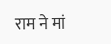राम ने मां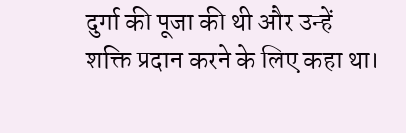दुर्गा की पूजा की थी और उन्हें शक्ति प्रदान करने के लिए कहा था।